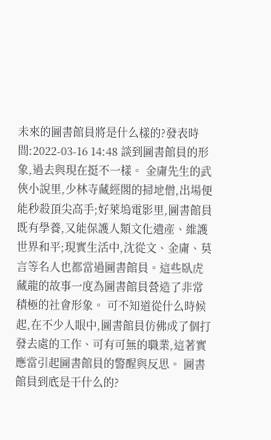未來的圖書館員將是什么樣的?發表時間:2022-03-16 14:48 談到圖書館員的形象,過去與現在挺不一樣。 金庸先生的武俠小說里,少林寺藏經閣的掃地僧,出場便能秒殺頂尖高手;好萊塢電影里,圖書館員既有學養,又能保護人類文化遺產、維護世界和平;現實生活中,沈從文、金庸、莫言等名人也都當過圖書館員。這些臥虎藏龍的故事一度為圖書館員營造了非常積極的社會形象。 可不知道從什么時候起,在不少人眼中,圖書館員仿佛成了個打發去處的工作、可有可無的職業,這著實應當引起圖書館員的警醒與反思。 圖書館員到底是干什么的?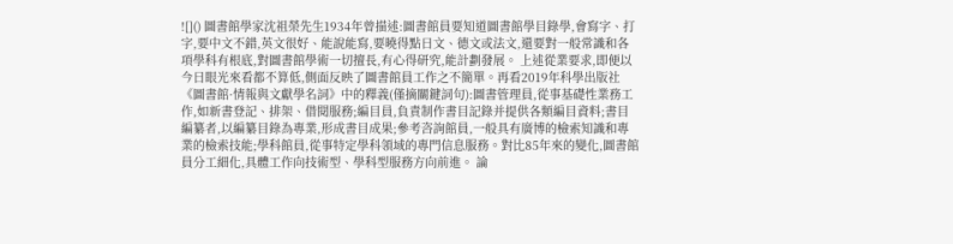![]() 圖書館學家沈祖榮先生1934年曾描述:圖書館員要知道圖書館學目錄學,會寫字、打字,要中文不錯,英文很好、能說能寫,要曉得點日文、德文或法文,還要對一般常識和各項學科有根底,對圖書館學術一切擅長,有心得研究,能計劃發展。 上述從業要求,即便以今日眼光來看都不算低,側面反映了圖書館員工作之不簡單。再看2019年科學出版社《圖書館·情報與文獻學名詞》中的釋義(僅摘關鍵詞句):圖書管理員,從事基礎性業務工作,如新書登記、排架、借閱服務;編目員,負責制作書目記錄并提供各類編目資料;書目編纂者,以編纂目錄為專業,形成書目成果;參考咨詢館員,一般具有廣博的檢索知識和專業的檢索技能;學科館員,從事特定學科領域的專門信息服務。對比85年來的變化,圖書館員分工細化,具體工作向技術型、學科型服務方向前進。 論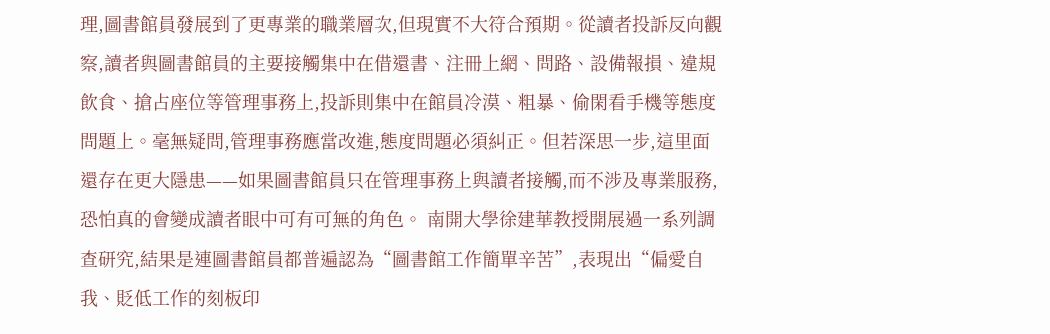理,圖書館員發展到了更專業的職業層次,但現實不大符合預期。從讀者投訴反向觀察,讀者與圖書館員的主要接觸集中在借還書、注冊上網、問路、設備報損、違規飲食、搶占座位等管理事務上,投訴則集中在館員冷漠、粗暴、偷閑看手機等態度問題上。毫無疑問,管理事務應當改進,態度問題必須糾正。但若深思一步,這里面還存在更大隱患——如果圖書館員只在管理事務上與讀者接觸,而不涉及專業服務,恐怕真的會變成讀者眼中可有可無的角色。 南開大學徐建華教授開展過一系列調查研究,結果是連圖書館員都普遍認為“圖書館工作簡單辛苦”,表現出“偏愛自我、貶低工作的刻板印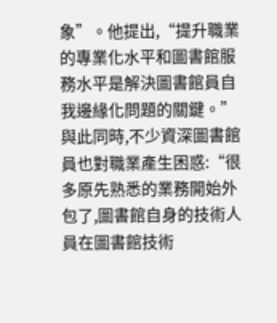象”。他提出,“提升職業的專業化水平和圖書館服務水平是解決圖書館員自我邊緣化問題的關鍵。” 與此同時,不少資深圖書館員也對職業產生困惑:“很多原先熟悉的業務開始外包了,圖書館自身的技術人員在圖書館技術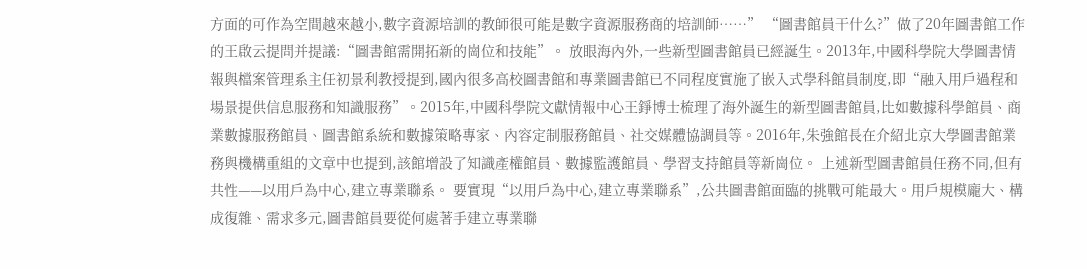方面的可作為空間越來越小,數字資源培訓的教師很可能是數字資源服務商的培訓師……” “圖書館員干什么?”做了20年圖書館工作的王啟云提問并提議:“圖書館需開拓新的崗位和技能”。 放眼海內外,一些新型圖書館員已經誕生。2013年,中國科學院大學圖書情報與檔案管理系主任初景利教授提到,國內很多高校圖書館和專業圖書館已不同程度實施了嵌入式學科館員制度,即“融入用戶過程和場景提供信息服務和知識服務”。2015年,中國科學院文獻情報中心王錚博士梳理了海外誕生的新型圖書館員,比如數據科學館員、商業數據服務館員、圖書館系統和數據策略專家、內容定制服務館員、社交媒體協調員等。2016年,朱強館長在介紹北京大學圖書館業務與機構重組的文章中也提到,該館增設了知識產權館員、數據監護館員、學習支持館員等新崗位。 上述新型圖書館員任務不同,但有共性——以用戶為中心,建立專業聯系。 要實現“以用戶為中心,建立專業聯系”,公共圖書館面臨的挑戰可能最大。用戶規模龐大、構成復雜、需求多元,圖書館員要從何處著手建立專業聯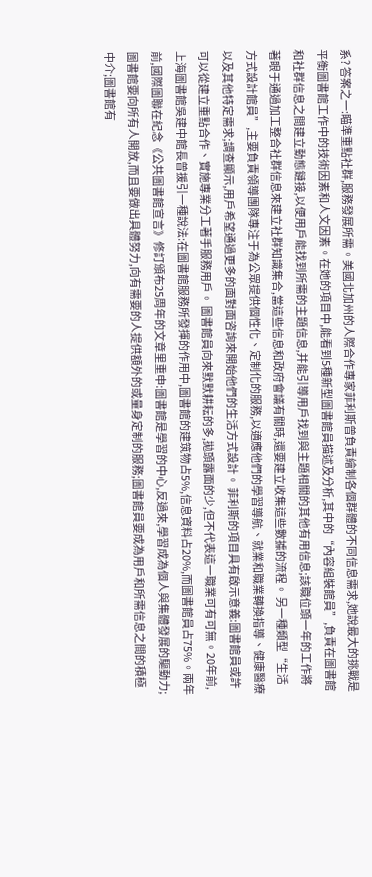系? 答案之一:瞄準重點社群,服務發展所需。美國北加州的人際合作專家菲利斯曾負責繪制各個群體的不同信息需求,她說最大的挑戰是平衡圖書館工作中的技術因素和人文因素。在她的項目中,能看到5種新型圖書館員描述及分析,其中的“內容組裝館員”,負責在圖書館和社群信息之間建立動態鏈接,以便用戶能找到所需的主題信息,并能引導用戶找到與主題相關的其他有用信息;該職位頭一年的工作將著眼于通過加工整合社群信息來建立社群知識集合,當這些信息和政府會議有關時,還要建立收集這些數據的流程。 另一種類型“生活方式設計館員”,主要負責領導團隊專注于為公眾提供個性化、定制化的服務,以適應他們的學習導航、就業和職業轉換指導、健康醫療以及其他特定需求;調查顯示,用戶希望通過更多的面對面咨詢來開始他們的生活方式設計。 菲利斯的項目具有啟示意義:圖書館員或許可以從建立重點合作、實施專業分工著手服務用戶。 圖書館員向來默默耕耘的多,拋頭露面的少,但不代表這一職業可有可無。20年前,上海圖書館吳建中館長曾援引一種說法:在圖書館服務所發揮的作用中,圖書館的建筑物占5%,信息資料占20%,而圖書館員占75%。兩年前,國際圖聯在紀念《公共圖書館宣言》修訂頒布25周年的文章里重申:圖書館是學習的中心,反過來,學習成為個人與集體發展的驅動力;圖書館要向所有人開放,而且要做出具體努力,向有需要的人提供額外的或量身定制的服務;圖書館員要成為用戶和所需信息之間的積極中介;圖書館有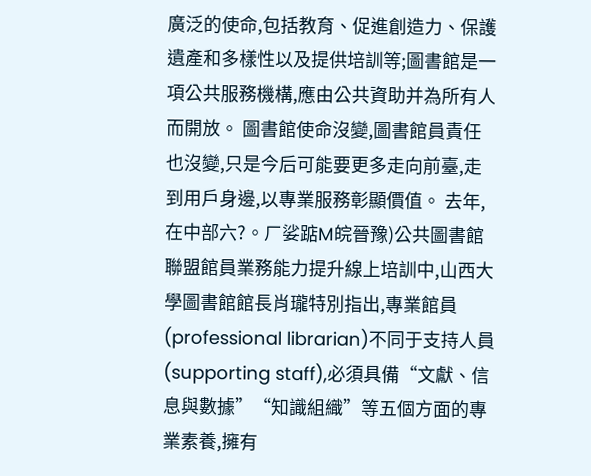廣泛的使命,包括教育、促進創造力、保護遺產和多樣性以及提供培訓等;圖書館是一項公共服務機構,應由公共資助并為所有人而開放。 圖書館使命沒變,圖書館員責任也沒變,只是今后可能要更多走向前臺,走到用戶身邊,以專業服務彰顯價值。 去年,在中部六?。ㄏ娑踮M皖晉豫)公共圖書館聯盟館員業務能力提升線上培訓中,山西大學圖書館館長肖瓏特別指出,專業館員(professional librarian)不同于支持人員(supporting staff),必須具備“文獻、信息與數據”“知識組織”等五個方面的專業素養,擁有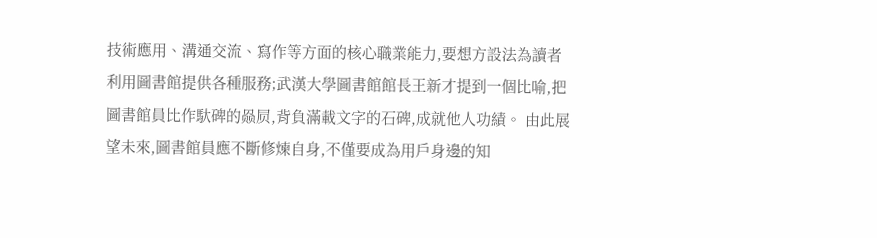技術應用、溝通交流、寫作等方面的核心職業能力,要想方設法為讀者利用圖書館提供各種服務;武漢大學圖書館館長王新才提到一個比喻,把圖書館員比作馱碑的赑屃,背負滿載文字的石碑,成就他人功績。 由此展望未來,圖書館員應不斷修煉自身,不僅要成為用戶身邊的知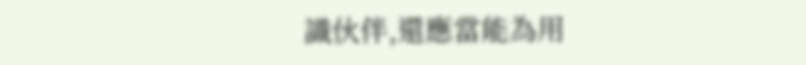識伙伴,還應當能為用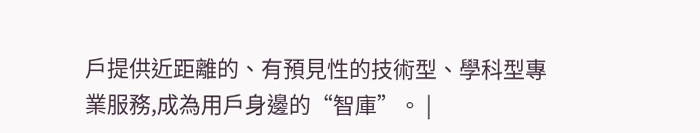戶提供近距離的、有預見性的技術型、學科型專業服務,成為用戶身邊的“智庫”。 |